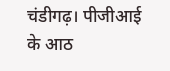चंडीगढ़। पीजीआई के आठ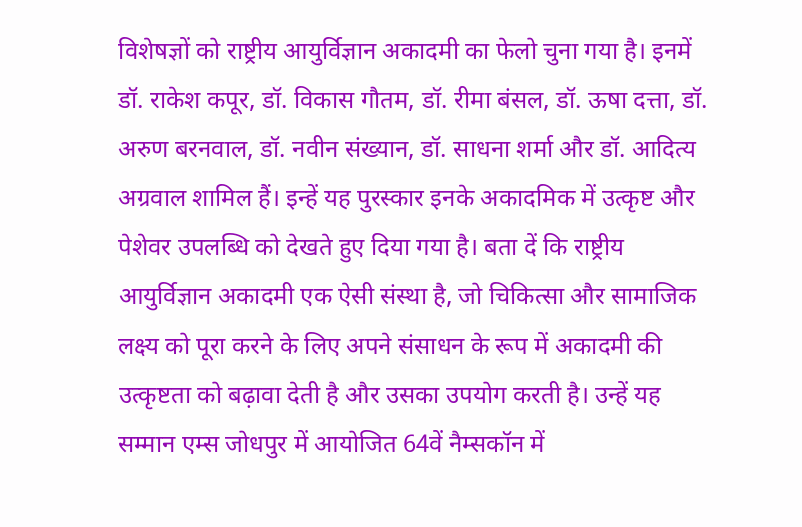विशेषज्ञों को राष्ट्रीय आयुर्विज्ञान अकादमी का फेलो चुना गया है। इनमें डॉ. राकेश कपूर, डॉ. विकास गौतम, डॉ. रीमा बंसल, डॉ. ऊषा दत्ता, डॉ. अरुण बरनवाल, डॉ. नवीन संख्यान, डॉ. साधना शर्मा और डॉ. आदित्य अग्रवाल शामिल हैं। इन्हें यह पुरस्कार इनके अकादमिक में उत्कृष्ट और पेशेवर उपलब्धि को देखते हुए दिया गया है। बता दें कि राष्ट्रीय आयुर्विज्ञान अकादमी एक ऐसी संस्था है, जो चिकित्सा और सामाजिक लक्ष्य को पूरा करने के लिए अपने संसाधन के रूप में अकादमी की उत्कृष्टता को बढ़ावा देती है और उसका उपयोग करती है। उन्हें यह सम्मान एम्स जोधपुर में आयोजित 64वें नैम्सकॉन में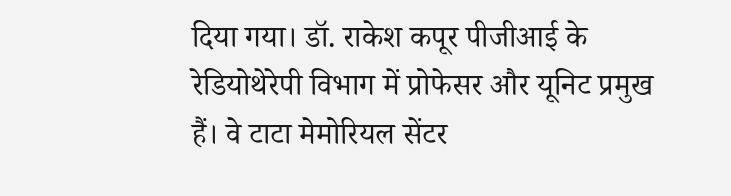दिया गया। डॉ. राकेश कपूर पीजीआई के रेडियोथेरेपी विभाग में प्रोफेसर और यूनिट प्रमुख हैं। वे टाटा मेमोरियल सेंटर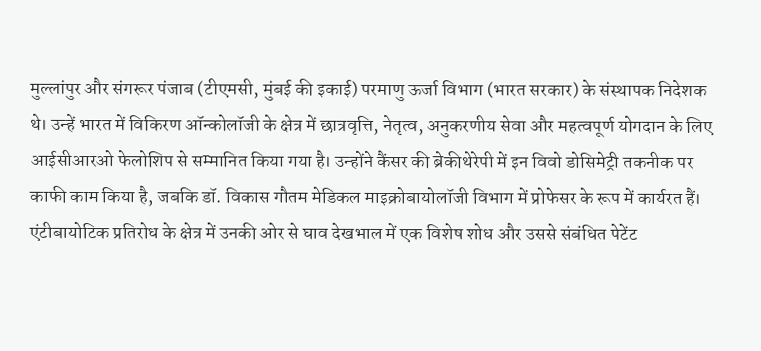मुल्लांपुर और संगरूर पंजाब (टीएमसी, मुंबई की इकाई) परमाणु ऊर्जा विभाग (भारत सरकार) के संस्थापक निदेशक थे। उन्हें भारत में विकिरण ऑन्कोलॉजी के क्षेत्र में छात्रवृत्ति, नेतृत्व, अनुकरणीय सेवा और महत्वपूर्ण योगदान के लिए आईसीआरओ फेलोशिप से सम्मानित किया गया है। उन्होंने कैंसर की ब्रेकीथेरेपी में इन विवो डोसिमेट्री तकनीक पर काफी काम किया है, जबकि डॉ. विकास गौतम मेडिकल माइक्रोबायोलॉजी विभाग में प्रोफेसर के रूप में कार्यरत हैं। एंटीबायोटिक प्रतिरोध के क्षेत्र में उनकी ओर से घाव देखभाल में एक विशेष शोध और उससे संबंधित पेटेंट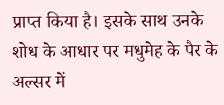प्राप्त किया है। इसके साथ उनके शोध के आधार पर मधुमेह के पैर के अल्सर में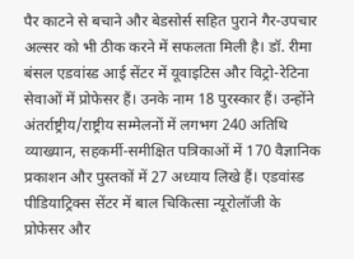पैर काटने से बचाने और बेडसोर्स सहित पुराने गैर-उपचार अल्सर को भी ठीक करने में सफलता मिली है। डॉ. रीमा बंसल एडवांस्ड आई सेंटर में यूवाइटिस और विट्रो-रेटिना सेवाओं में प्रोफेसर हैं। उनके नाम 18 पुरस्कार हैं। उन्होंने अंतर्राष्ट्रीय/राष्ट्रीय सम्मेलनों में लगभग 240 अतिथि व्याख्यान, सहकर्मी-समीक्षित पत्रिकाओं में 170 वैज्ञानिक प्रकाशन और पुस्तकों में 27 अध्याय लिखे हैं। एडवांस्ड पीडियाट्रिक्स सेंटर में बाल चिकित्सा न्यूरोलॉजी के प्रोफेसर और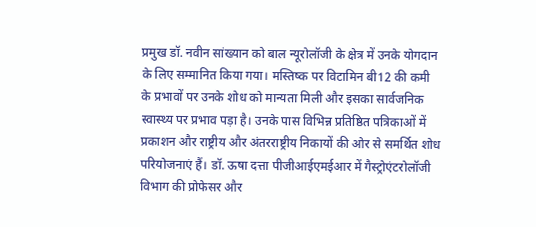प्रमुख डॉ. नवीन सांख्यान को बाल न्यूरोलॉजी के क्षेत्र में उनके योगदान के लिए सम्मानित किया गया। मस्तिष्क पर विटामिन बी12 की कमी के प्रभावों पर उनके शोध को मान्यता मिली और इसका सार्वजनिक स्वास्थ्य पर प्रभाव पड़ा है। उनके पास विभिन्न प्रतिष्ठित पत्रिकाओं में प्रकाशन और राष्ट्रीय और अंतरराष्ट्रीय निकायों की ओर से समर्थित शोध परियोजनाएं हैं। डॉ. ऊषा दत्ता पीजीआईएमईआर में गैस्ट्रोएंटरोलॉजी विभाग की प्रोफेसर और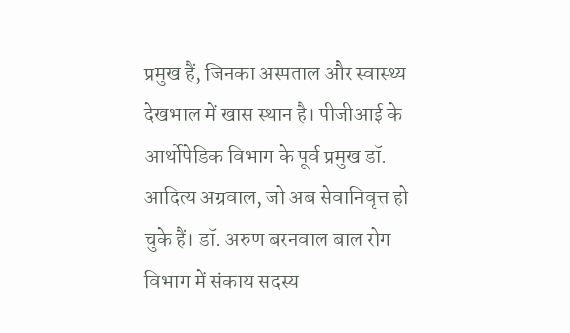प्रमुख हैं, जिनका अस्पताल और स्वास्थ्य देखभाल में खास स्थान है। पीजीआई के आर्थोपेडिक विभाग के पूर्व प्रमुख डॉ. आदित्य अग्रवाल, जो अब सेवानिवृत्त हो चुके हैं। डॉ. अरुण बरनवाल बाल रोग विभाग में संकाय सदस्य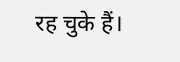रह चुके हैं।